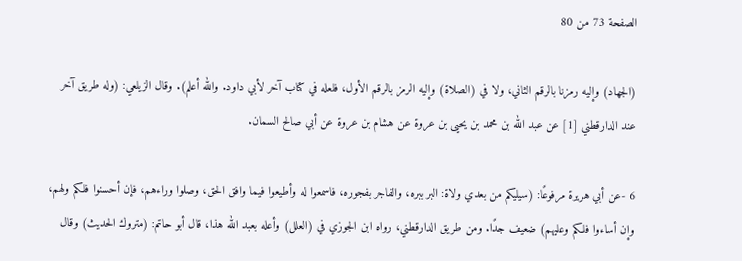الصفحة 73 من 80

(الجهاد) وإليه رمزنا بالرقم الثاني، ولا في (الصلاة) وإليه الرمز بالرقم الأول، فلعله في كتاب آخر لأبي داود. والله أعلم). وقال الزيلعي: (وله طريق آخر عند الدارقطني [1] عن عبد الله بن محمد بن يحيى بن عروة عن هشام بن عروة عن أبي صالح السمان.

6 -عن أبي هريرة مرفوعًا: (سيليكم من بعدي ولاة: البر ببره، والفاجر بفجوره، فاسمعوا له وأطيعوا فيما وافق الحق، وصلوا وراءهم، فإن أحسنوا فلكم ولهم، وإن أساءوا فلكم وعليهم) ضعيف جدًا. ومن طريق الدارقطني، رواه ابن الجوزي في (العلل) وأعله بعبد الله هذا، قال أبو حاتم: (متروك الحديث) وقال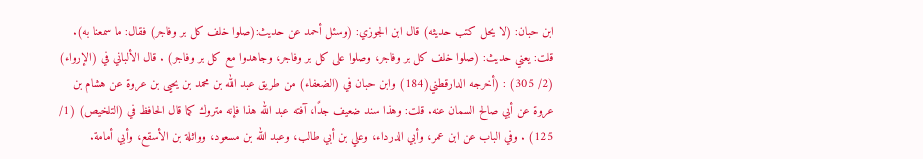ابن حبان: (لا يحل كتب حديثه) قال ابن الجوزي: (وسئل أحمد عن حديث:(صلوا خلف كل بر وفاجر) فقال: ما سمعنا به). قلت: يعني حديث: (صلوا خلف كل بر وفاجر، وصلوا على كل بر وفاجر، وجاهدوا مع كل بر وفاجر) . قال الألباني في (الإرواء) (2/ 305) : (أخرجه الدارقطني(184) وابن حبان في (الضعفاء) من طريق عبد الله بن محمد بن يحيى بن عروة عن هشام بن عروة عن أبي صالح السمان عنه. قلت: وهذا سند ضعيف جدًا، آفته عبد الله هذا فإنه متروك كما قال الحافظ في (التلخيص) (1/ 125) . وفي الباب عن ابن عمر، وأبي الدرداء، وعلي بن أبي طالب، وعبد الله بن مسعود، وواثلة بن الأسقع، وأبي أمامة.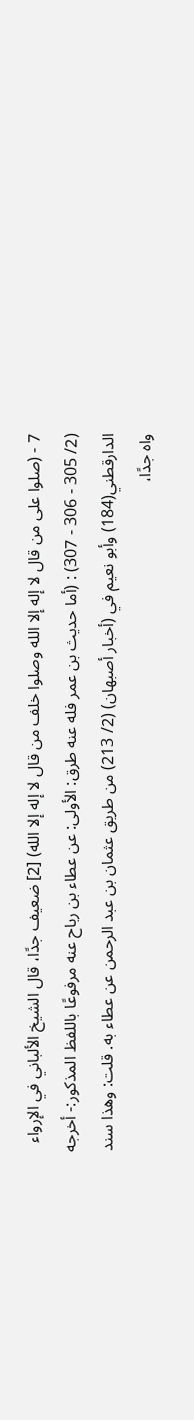7 - (صلوا على من قال لا إله إلا الله وصلوا خلف من قال لا إله إلا الله) [2] ضعيف جدًا، قال الشيخ الألباني في الإرواء (2/ 305 - 306 - 307) : (أما حديث بن عمر فله عنه طرق: الأولى: عن عطاء بن رباح عنه مرفوعًا باللفظ المذكور:- أخرجه الدارقطني(184) وأبو نعيم في (أخبار أصبهان) (2/ 213) من طريق عثمان بن عبد الرحمن عن عطاء به. قلت: وهذا سند واه جدًا،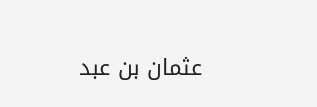عثمان بن عبد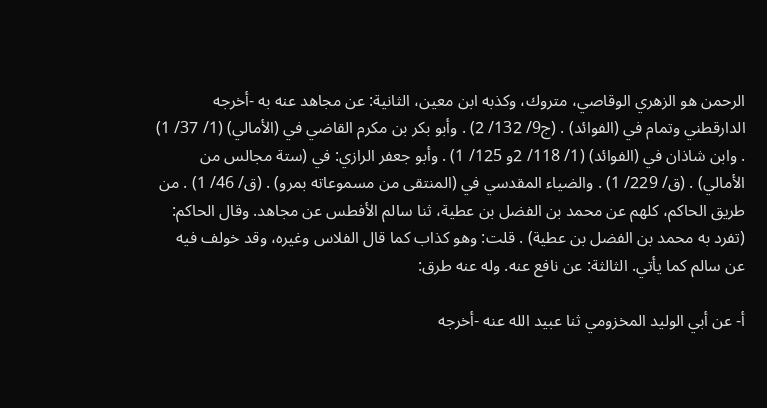الرحمن هو الزهري الوقاصي، متروك، وكذبه ابن معين، الثانية: عن مجاهد عنه به -أخرجه الدارقطني وتمام في (الفوائد) . (ج9/ 132/ 2) . وأبو بكر بن مكرم القاضي في (الأمالي) (1/ 37/ 1) . وابن شاذان في (الفوائد) (1/ 118/ 2و 125/ 1) . وأبو جعفر الرازي: في (ستة مجالس من الأمالي) . (ق/ 229/ 1) . والضياء المقدسي في (المنتقى من مسموعاته بمرو) . (ق/ 46/ 1) . من طريق الحاكم، كلهم عن محمد بن الفضل بن عطية، ثنا سالم الأفطس عن مجاهد. وقال الحاكم: (تفرد به محمد بن الفضل بن عطية) . قلت: وهو كذاب كما قال الفلاس وغيره، وقد خولف فيه عن سالم كما يأتي. الثالثة: عن نافع عنه. وله عنه طرق:

أ- عن أبي الوليد المخزومي ثنا عبيد الله عنه -أخرجه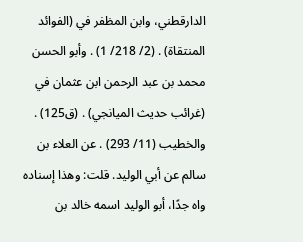الدارقطني، وابن المظفر في (الفوائد المنتقاة) . (2/ 218/ 1) . وأبو الحسن محمد بن عبد الرحمن ابن عثمان في (غرائب حديث الميانجي) . (ق125) . والخطيب (11/ 293) . عن العلاء بن سالم عن أبي الوليد. قلت: وهذا إسناده واه جدًا، أبو الوليد اسمه خالد بن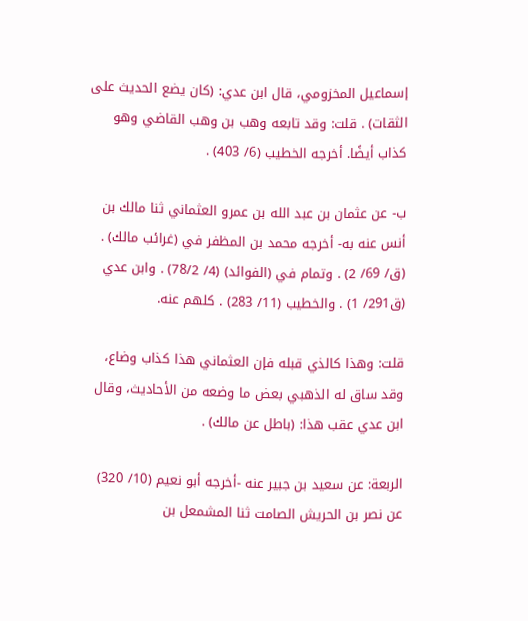إسماعيل المخزومي، قال ابن عدي: (كان يضع الحديث على الثقات) . قلت: وقد تابعه وهب بن وهب القاضي وهو كذاب أيضًا. أخرجه الخطيب (6/ 403) .

ب- عن عثمان بن عبد الله بن عمرو العثماني ثنا مالك بن أنس عنه به- أخرجه محمد بن المظفر في (غرائب مالك) . (ق/ 69/ 2) . وتمام في (الفوائد) (4/ 78/2) . وابن عدي (ق291/ 1) . والخطيب (11/ 283) . كلهم عنه.

قلت: وهذا كالذي قبله فإن العثماني هذا كذاب وضاع، وقد ساق له الذهبي بعض ما وضعه من الأحاديث، وقال ابن عدي عقب هذا: (باطل عن مالك) .

الربعة: عن سعيد بن جبير عنه -أخرجه أبو نعيم (10/ 320) عن نصر بن الحريش الصامت ثنا المشمعل بن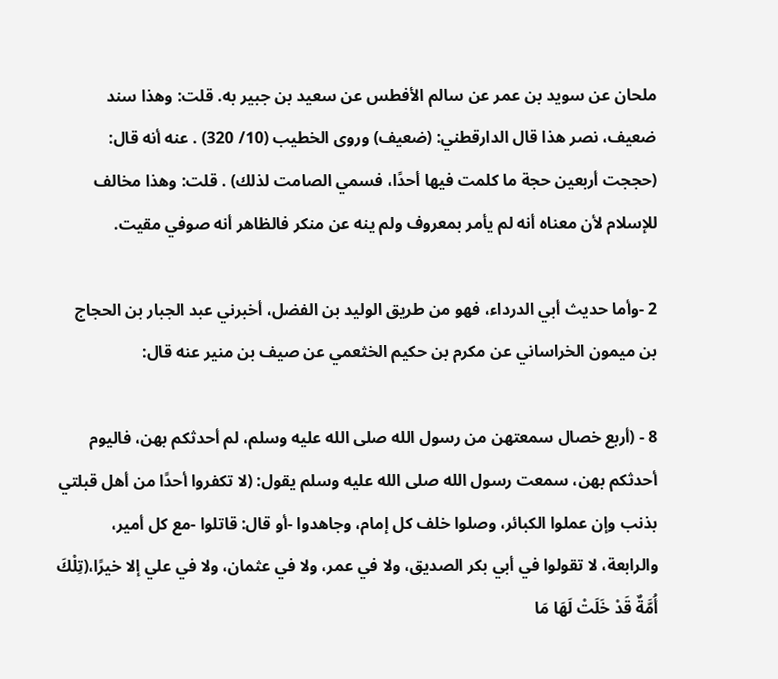ملحان عن سويد بن عمر عن سالم الأفطس عن سعيد بن جبير به. قلت: وهذا سند ضعيف، نصر هذا قال الدارقطني: (ضعيف) وروى الخطيب (10/ 320) . عنه أنه قال: (حججت أربعين حجة ما كلمت فيها أحدًا، فسمي الصامت لذلك) . قلت: وهذا مخالف للإسلام لأن معناه أنه لم يأمر بمعروف ولم ينه عن منكر فالظاهر أنه صوفي مقيت.

2 -وأما حديث أبي الدرداء، فهو من طريق الوليد بن الفضل، أخبرني عبد الجبار بن الحجاج بن ميمون الخراساني عن مكرم بن حكيم الخثعمي عن صيف بن منير عنه قال:

8 - (أربع خصال سمعتهن من رسول الله صلى الله عليه وسلم، لم أحدثكم بهن، فاليوم أحدثكم بهن، سمعت رسول الله صلى الله عليه وسلم يقول: (لا تكفروا أحدًا من أهل قبلتي بذنب وإن عملوا الكبائر، وصلوا خلف كل إمام، وجاهدوا -أو قال: قاتلوا -مع كل أمير، والرابعة، لا تقولوا في أبي بكر الصديق، ولا في عمر، ولا في عثمان، ولا في علي إلا خيرًا،(تِلْكَ أُمَّةٌ قَدْ خَلَتْ لَهَا مَا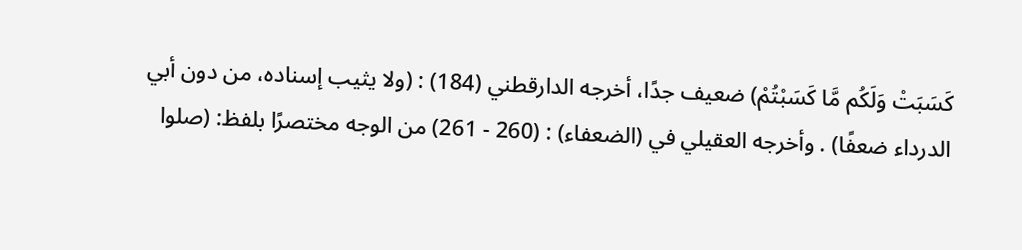كَسَبَتْ وَلَكُم مَّا كَسَبْتُمْ) ضعيف جدًا، أخرجه الدارقطني (184) : (ولا يثيب إسناده، من دون أبي الدرداء ضعفًا) . وأخرجه العقيلي في (الضعفاء) : (260 - 261) من الوجه مختصرًا بلفظ: (صلوا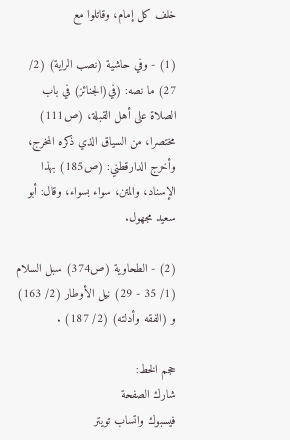خلف كل إمام، وقاتلوا مع

(1) - وفي حاشية (نصب الراية) (2/ 27) ما نصه: (في(الجنائز) في باب الصلاة على أهل القبلة، (ص111) مختصرا، من السياق الذي ذكره المخرج، وأخرج الدارقطني: (ص185) بهذا الإسناد، والمتن، سواء بسواء، وقال: أبو سعيد مجهول.

(2) - الطحاوية (ص374) سبل السلام (1/ 35 - 29) نيل الأوطار (2/ 163) و (الفقه وأدلته) (2/ 187) .

حجم الخط:
شارك الصفحة
فيسبوك واتساب تويتر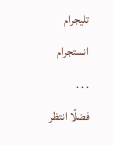تليجرام انستجرام
. . .
فضلًا انتظر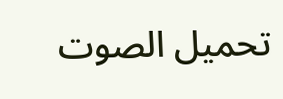تحميل الصوت